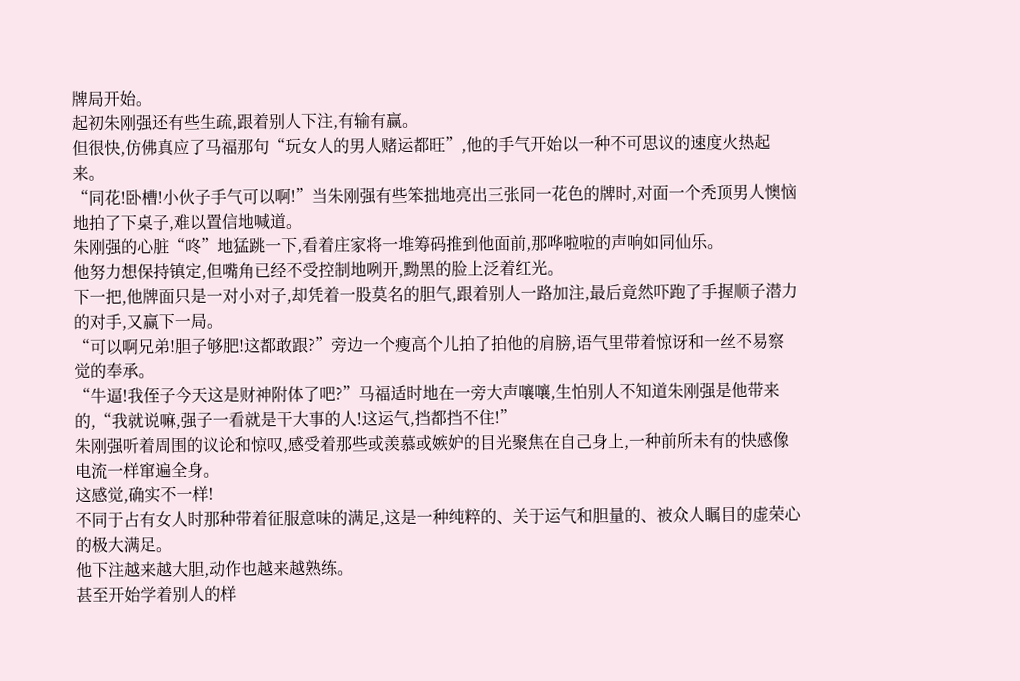牌局开始。
起初朱刚强还有些生疏,跟着别人下注,有输有赢。
但很快,仿佛真应了马福那句“玩女人的男人赌运都旺”,他的手气开始以一种不可思议的速度火热起来。
“同花!卧槽!小伙子手气可以啊!”当朱刚强有些笨拙地亮出三张同一花色的牌时,对面一个秃顶男人懊恼地拍了下桌子,难以置信地喊道。
朱刚强的心脏“咚”地猛跳一下,看着庄家将一堆筹码推到他面前,那哗啦啦的声响如同仙乐。
他努力想保持镇定,但嘴角已经不受控制地咧开,黝黑的脸上泛着红光。
下一把,他牌面只是一对小对子,却凭着一股莫名的胆气,跟着别人一路加注,最后竟然吓跑了手握顺子潜力的对手,又赢下一局。
“可以啊兄弟!胆子够肥!这都敢跟?”旁边一个瘦高个儿拍了拍他的肩膀,语气里带着惊讶和一丝不易察觉的奉承。
“牛逼!我侄子今天这是财神附体了吧?”马福适时地在一旁大声嚷嚷,生怕别人不知道朱刚强是他带来的,“我就说嘛,强子一看就是干大事的人!这运气,挡都挡不住!”
朱刚强听着周围的议论和惊叹,感受着那些或羡慕或嫉妒的目光聚焦在自己身上,一种前所未有的快感像电流一样窜遍全身。
这感觉,确实不一样!
不同于占有女人时那种带着征服意味的满足,这是一种纯粹的、关于运气和胆量的、被众人瞩目的虚荣心的极大满足。
他下注越来越大胆,动作也越来越熟练。
甚至开始学着别人的样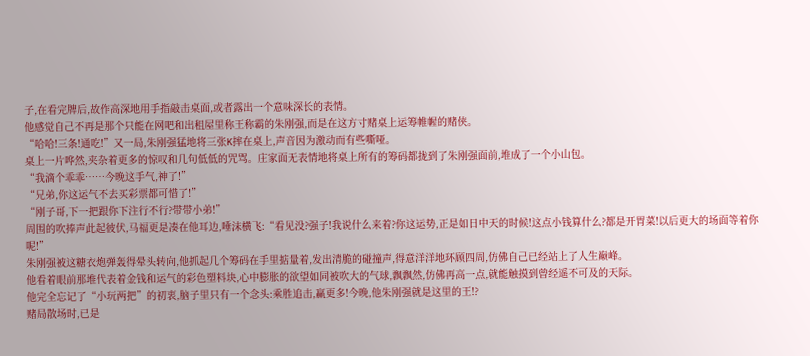子,在看完牌后,故作高深地用手指敲击桌面,或者露出一个意味深长的表情。
他感觉自己不再是那个只能在网吧和出租屋里称王称霸的朱刚强,而是在这方寸赌桌上运筹帷幄的赌侠。
“哈哈!三条!通吃!”又一局,朱刚强猛地将三张K摔在桌上,声音因为激动而有些嘶哑。
桌上一片哗然,夹杂着更多的惊叹和几句低低的咒骂。庄家面无表情地将桌上所有的筹码都拢到了朱刚强面前,堆成了一个小山包。
“我滴个乖乖……今晚这手气,神了!”
“兄弟,你这运气不去买彩票都可惜了!”
“刚子哥,下一把跟你下注行不行?带带小弟!”
周围的吹捧声此起彼伏,马福更是凑在他耳边,唾沫横飞:“看见没?强子!我说什么来着?你这运势,正是如日中天的时候!这点小钱算什么?都是开胃菜!以后更大的场面等着你呢!”
朱刚强被这糖衣炮弹轰得晕头转向,他抓起几个筹码在手里掂量着,发出清脆的碰撞声,得意洋洋地环顾四周,仿佛自己已经站上了人生巅峰。
他看着眼前那堆代表着金钱和运气的彩色塑料块,心中膨胀的欲望如同被吹大的气球,飘飘然,仿佛再高一点,就能触摸到曾经遥不可及的天际。
他完全忘记了“小玩两把”的初衷,脑子里只有一个念头:乘胜追击,赢更多!今晚,他朱刚强就是这里的王!?
赌局散场时,已是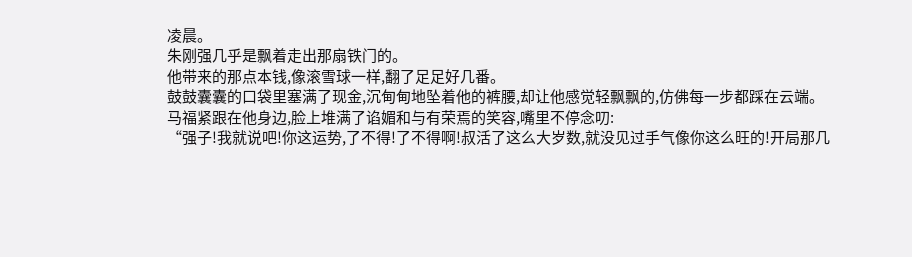凌晨。
朱刚强几乎是飘着走出那扇铁门的。
他带来的那点本钱,像滚雪球一样,翻了足足好几番。
鼓鼓囊囊的口袋里塞满了现金,沉甸甸地坠着他的裤腰,却让他感觉轻飘飘的,仿佛每一步都踩在云端。
马福紧跟在他身边,脸上堆满了谄媚和与有荣焉的笑容,嘴里不停念叨:
“强子!我就说吧!你这运势,了不得!了不得啊!叔活了这么大岁数,就没见过手气像你这么旺的!开局那几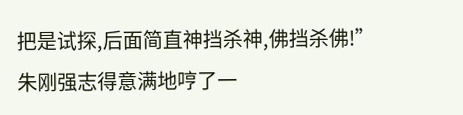把是试探,后面简直神挡杀神,佛挡杀佛!”
朱刚强志得意满地哼了一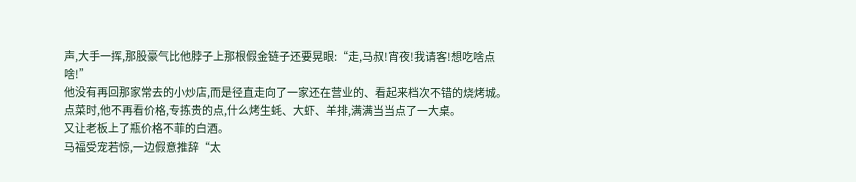声,大手一挥,那股豪气比他脖子上那根假金链子还要晃眼:“走,马叔!宵夜!我请客!想吃啥点啥!”
他没有再回那家常去的小炒店,而是径直走向了一家还在营业的、看起来档次不错的烧烤城。
点菜时,他不再看价格,专拣贵的点,什么烤生蚝、大虾、羊排,满满当当点了一大桌。
又让老板上了瓶价格不菲的白酒。
马福受宠若惊,一边假意推辞“太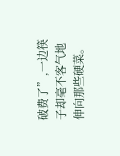破费了”,一边筷子却毫不客气地伸向那些硬菜。